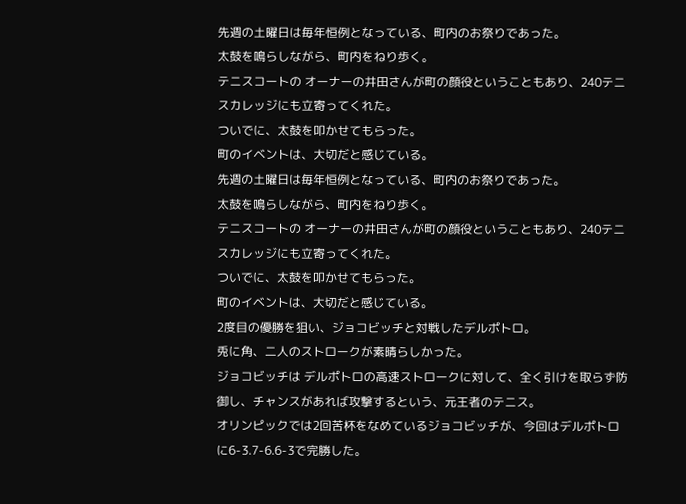先週の土曜日は毎年恒例となっている、町内のお祭りであった。
太鼓を鳴らしながら、町内をねり歩く。
テニスコートの オーナーの井田さんが町の顔役ということもあり、240テニスカレッジにも立寄ってくれた。
ついでに、太鼓を叩かせてもらった。
町のイベントは、大切だと感じている。
先週の土曜日は毎年恒例となっている、町内のお祭りであった。
太鼓を鳴らしながら、町内をねり歩く。
テニスコートの オーナーの井田さんが町の顔役ということもあり、240テニスカレッジにも立寄ってくれた。
ついでに、太鼓を叩かせてもらった。
町のイベントは、大切だと感じている。
2度目の優勝を狙い、ジョコビッチと対戦したデルポトロ。
兎に角、二人のストロークが素晴らしかった。
ジョコビッチは デルポトロの高速ストロークに対して、全く引けを取らず防御し、チャンスがあれば攻撃するという、元王者のテニス。
オリンピックでは2回苦杯をなめているジョコビッチが、今回はデルポトロに6-3.7-6.6-3で完勝した。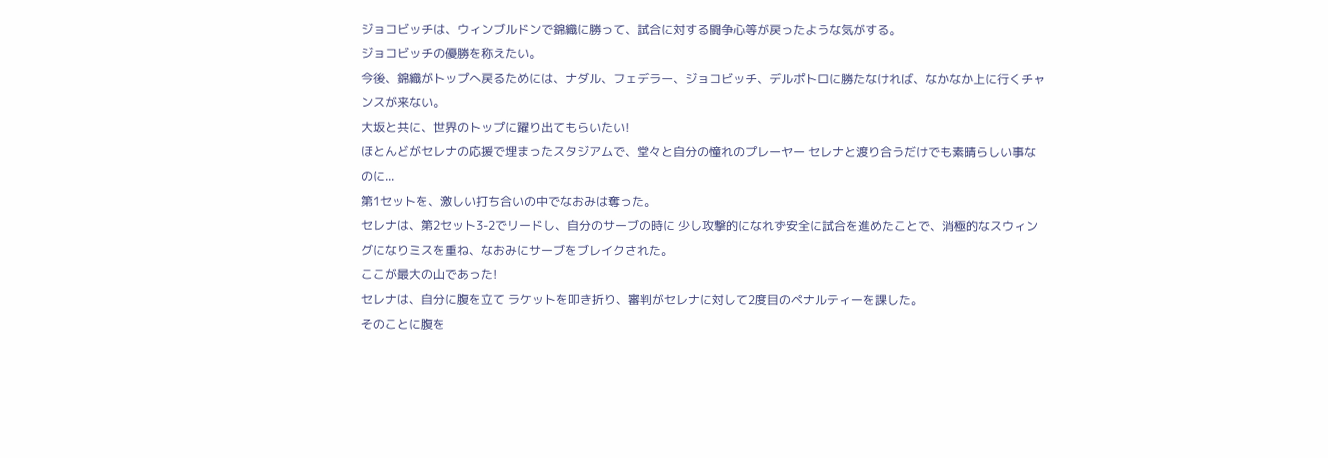ジョコビッチは、ウィンブルドンで錦織に勝って、試合に対する闘争心等が戻ったような気がする。
ジョコビッチの優勝を称えたい。
今後、錦織がトップへ戻るためには、ナダル、フェデラー、ジョコビッチ、デルポトロに勝たなければ、なかなか上に行くチャンスが来ない。
大坂と共に、世界のトップに躍り出てもらいたい!
ほとんどがセレナの応援で埋まったスタジアムで、堂々と自分の憧れのプレーヤー セレナと渡り合うだけでも素晴らしい事なのに...
第1セットを、激しい打ち合いの中でなおみは奪った。
セレナは、第2セット3-2でリードし、自分のサーブの時に 少し攻撃的になれず安全に試合を進めたことで、消極的なスウィングになりミスを重ね、なおみにサーブをブレイクされた。
ここが最大の山であった!
セレナは、自分に腹を立て ラケットを叩き折り、審判がセレナに対して2度目のペナルティーを課した。
そのことに腹を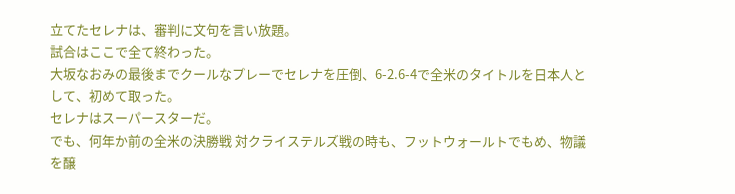立てたセレナは、審判に文句を言い放題。
試合はここで全て終わった。
大坂なおみの最後までクールなプレーでセレナを圧倒、6-2.6-4で全米のタイトルを日本人として、初めて取った。
セレナはスーパースターだ。
でも、何年か前の全米の決勝戦 対クライステルズ戦の時も、フットウォールトでもめ、物議を醸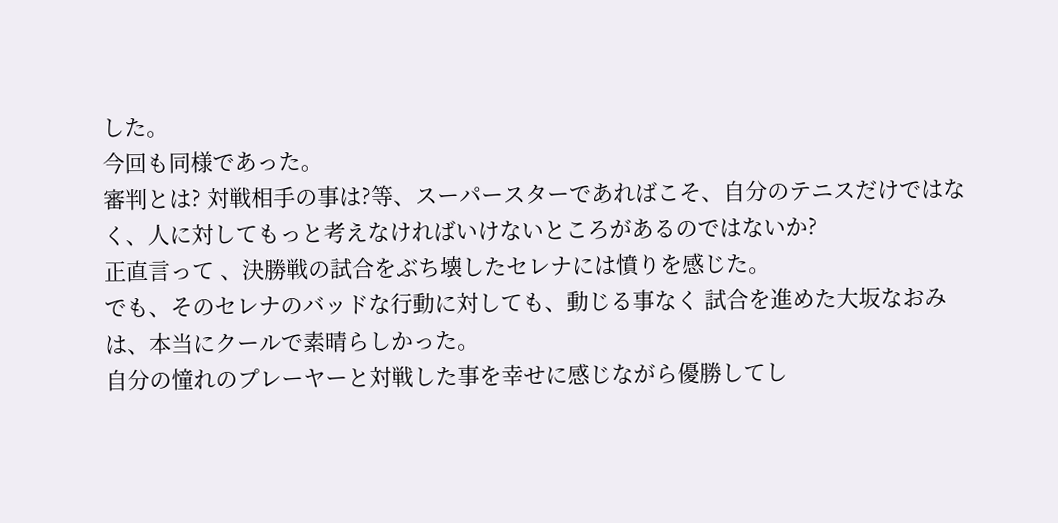した。
今回も同様であった。
審判とは? 対戦相手の事は?等、スーパースターであればこそ、自分のテニスだけではなく、人に対してもっと考えなければいけないところがあるのではないか?
正直言って 、決勝戦の試合をぶち壊したセレナには憤りを感じた。
でも、そのセレナのバッドな行動に対しても、動じる事なく 試合を進めた大坂なおみは、本当にクールで素晴らしかった。
自分の憧れのプレーヤーと対戦した事を幸せに感じながら優勝してし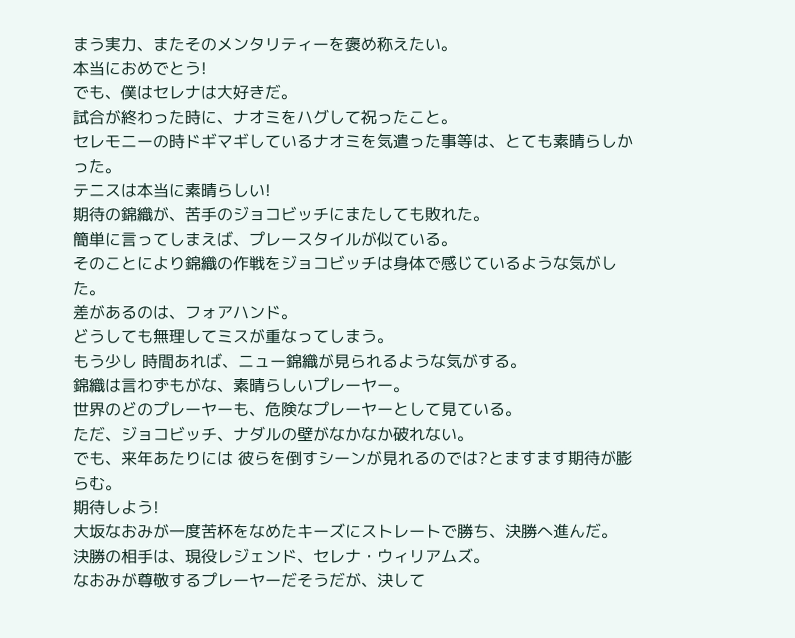まう実力、またそのメンタリティーを褒め称えたい。
本当におめでとう!
でも、僕はセレナは大好きだ。
試合が終わった時に、ナオミをハグして祝ったこと。
セレモニーの時ドギマギしているナオミを気遣った事等は、とても素晴らしかった。
テニスは本当に素晴らしい!
期待の錦織が、苦手のジョコビッチにまたしても敗れた。
簡単に言ってしまえば、プレースタイルが似ている。
そのことにより錦織の作戦をジョコビッチは身体で感じているような気がした。
差があるのは、フォアハンド。
どうしても無理してミスが重なってしまう。
もう少し 時間あれば、ニュー錦織が見られるような気がする。
錦織は言わずもがな、素晴らしいプレーヤー。
世界のどのプレーヤーも、危険なプレーヤーとして見ている。
ただ、ジョコビッチ、ナダルの壁がなかなか破れない。
でも、来年あたりには 彼らを倒すシーンが見れるのでは?とますます期待が膨らむ。
期待しよう!
大坂なおみが一度苦杯をなめたキーズにストレートで勝ち、決勝へ進んだ。
決勝の相手は、現役レジェンド、セレナ・ウィリアムズ。
なおみが尊敬するプレーヤーだそうだが、決して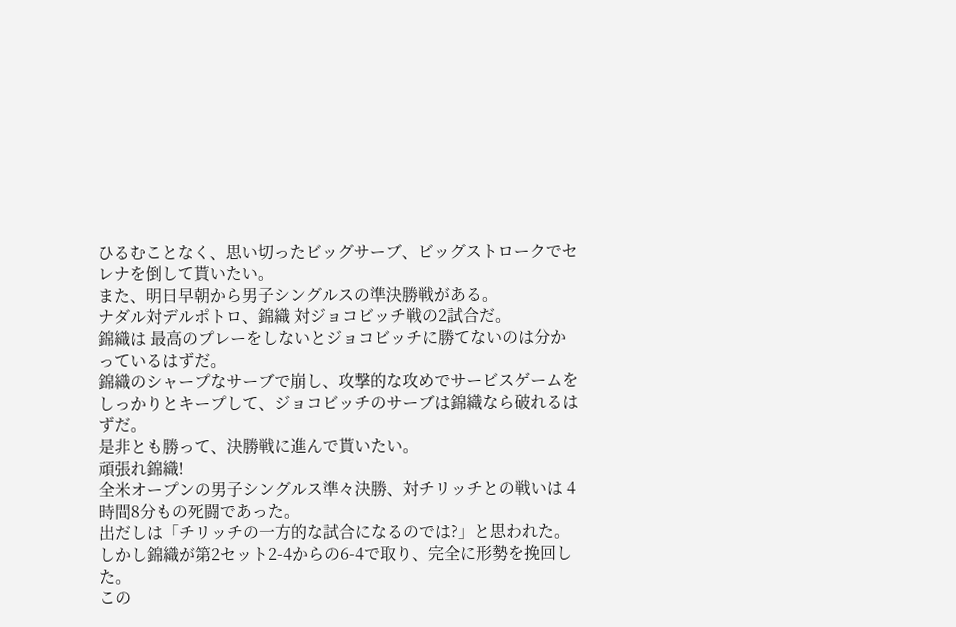ひるむことなく、思い切ったビッグサーブ、ビッグストロークでセレナを倒して貰いたい。
また、明日早朝から男子シングルスの準決勝戦がある。
ナダル対デルポトロ、錦織 対ジョコビッチ戦の2試合だ。
錦織は 最高のプレーをしないとジョコビッチに勝てないのは分かっているはずだ。
錦織のシャープなサーブで崩し、攻撃的な攻めでサービスゲームをしっかりとキープして、ジョコビッチのサーブは錦織なら破れるはずだ。
是非とも勝って、決勝戦に進んで貰いたい。
頑張れ錦織!
全米オープンの男子シングルス準々決勝、対チリッチとの戦いは 4時間8分もの死闘であった。
出だしは「チリッチの一方的な試合になるのでは?」と思われた。
しかし錦織が第2セット2-4からの6-4で取り、完全に形勢を挽回した。
この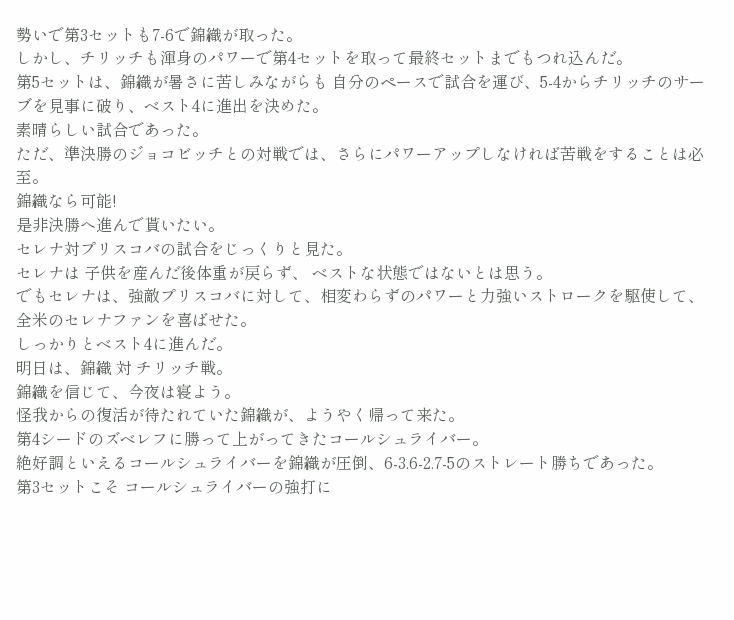勢いで第3セットも7-6で錦織が取った。
しかし、チリッチも渾身のパワーで第4セットを取って最終セットまでもつれ込んだ。
第5セットは、錦織が暑さに苦しみながらも 自分のペースで試合を運び、5-4からチリッチのサーブを見事に破り、ベスト4に進出を決めた。
素晴らしい試合であった。
ただ、準決勝のジョコビッチとの対戦では、さらにパワーアップしなければ苦戦をすることは必至。
錦織なら可能!
是非決勝へ進んで貰いたい。
セレナ対プリスコバの試合をじっくりと見た。
セレナは 子供を産んだ後体重が戻らず、 ベストな状態ではないとは思う。
でもセレナは、強敵プリスコバに対して、相変わらずのパワーと力強いストロークを駆使して、全米のセレナファンを喜ばせた。
しっかりとベスト4に進んだ。
明日は、錦織 対 チリッチ戦。
錦織を信じて、今夜は寝よう。
怪我からの復活が待たれていた錦織が、ようやく帰って来た。
第4シードのズベレフに勝って上がってきたコールシュライバー。
絶好調といえるコールシュライバーを錦織が圧倒、6-3.6-2.7-5のストレート勝ちであった。
第3セットこそ コールシュライバーの強打に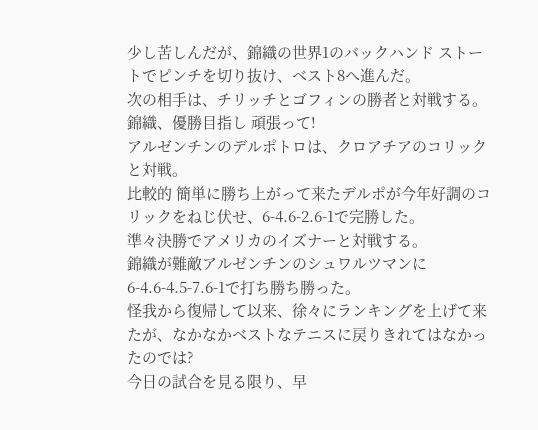少し苦しんだが、錦織の世界1のバックハンド ストートでピンチを切り抜け、ベスト8へ進んだ。
次の相手は、チリッチとゴフィンの勝者と対戦する。
錦織、優勝目指し 頑張って!
アルゼンチンのデルポトロは、クロアチアのコリックと対戦。
比較的 簡単に勝ち上がって来たデルポが今年好調のコリックをねじ伏せ、6-4.6-2.6-1で完勝した。
準々決勝でアメリカのイズナーと対戦する。
錦織が難敵アルゼンチンのシュワルツマンに6-4.6-4.5-7.6-1で打ち勝ち勝った。
怪我から復帰して以来、徐々にランキングを上げて来たが、なかなかベストなテニスに戻りきれてはなかったのでは?
今日の試合を見る限り、早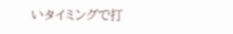いタイミングで打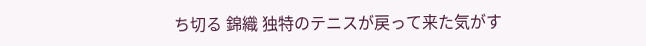ち切る 錦織 独特のテニスが戻って来た気がす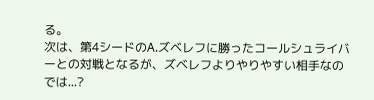る。
次は、第4シードのA.ズベレフに勝ったコールシュライバーとの対戦となるが、ズベレフよりやりやすい相手なのでは...?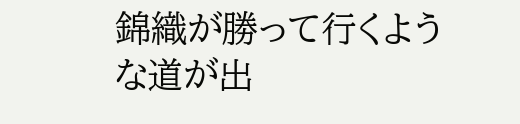錦織が勝って行くような道が出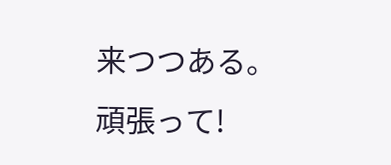来つつある。
頑張って!